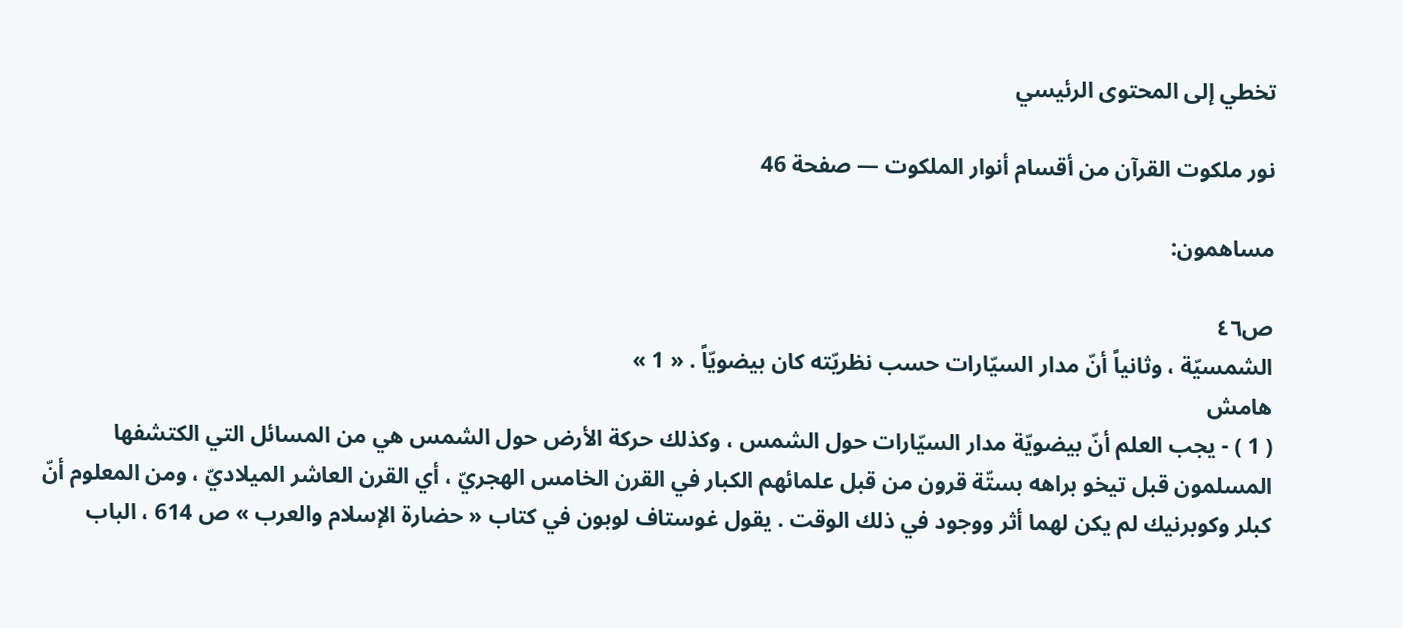تخطي إلى المحتوى الرئيسي

نور ملكوت القرآن من أقسام أنوار الملكوت — صفحة 46

مساهمون:

ص٤٦
الشمسيّة ، وثانياً أنّ مدار السيّارات حسب نظريّته كان بيضويّاً . « 1 »
هامش
( 1 ) - يجب العلم أنّ بيضويّة مدار السيّارات حول الشمس ، وكذلك حركة الأرض حول الشمس هي من المسائل التي الكتشفها المسلمون قبل تيخو براهه بستّة قرون من قبل علمائهم الكبار في القرن الخامس الهجريّ ، أي القرن العاشر الميلاديّ ، ومن المعلوم أنّ كبلر وكوبرنيك لم يكن لهما أثر ووجود في ذلك الوقت . يقول غوستاف لوبون في كتاب « حضارة الإسلام والعرب » ص 614 ، الباب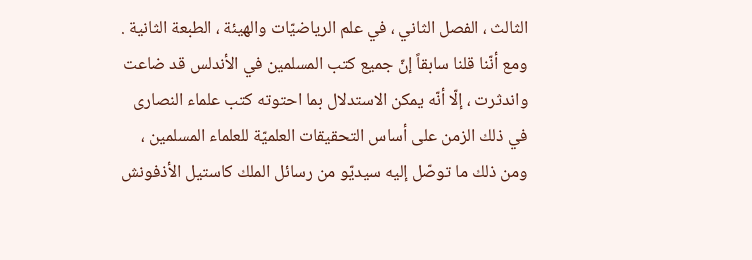الثالث ، الفصل الثاني ، في علم الرياضيّات والهيئة ، الطبعة الثانية . ومع أنّنا قلنا سابقاً إنّ جميع كتب المسلمين في الأندلس قد ضاعت واندثرت ، إلّا أنّه يمكن الاستدلال بما احتوته كتب علماء النصارى في ذلك الزمن على أساس التحقيقات العلميّة للعلماء المسلمين ، ومن ذلك ما توصّل إليه سيديّو من رسائل الملك كاستيل الأذفونش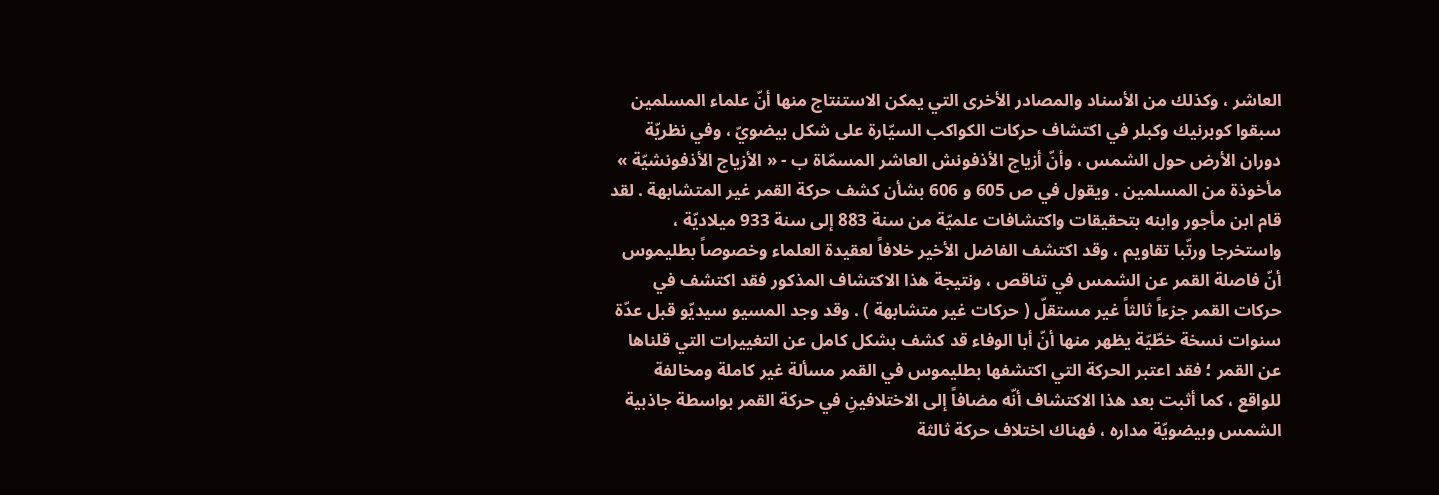العاشر ، وكذلك من الأسناد والمصادر الأخرى التي يمكن الاستنتاج منها أنّ علماء المسلمين سبقوا كوبرنيك وكبلر في اكتشاف حركات الكواكب السيّارة على شكل بيضويّ ، وفي نظريّة دوران الأرض حول الشمس ، وأنّ أزياج الأذفونش العاشر المسمّاة ب - « الأزياج الأذفونشيّة » مأخوذة من المسلمين . ويقول في ص 605 و 606 بشأن كشف حركة القمر غير المتشابهة . لقد قام ابن مأجور وابنه بتحقيقات واكتشافات علميّة من سنة 883 إلى سنة 933 ميلاديّة ، واستخرجا ورتّبا تقاويم ، وقد اكتشف الفاضل الأخير خلافاً لعقيدة العلماء وخصوصاً بطليموس أنّ فاصلة القمر عن الشمس في تناقص ، ونتيجة هذا الاكتشاف المذكور فقد اكتشف في حركات القمر جزءاً ثالثاً غير مستقلّ ( حركات غير متشابهة ) . وقد وجد المسيو سيديّو قبل عدّة سنوات نسخة خطّيّة يظهر منها أنّ أبا الوفاء قد كشف بشكل كامل عن التغييرات التي قلناها عن القمر ؛ فقد اعتبر الحركة التي اكتشفها بطليموس في القمر مسألة غير كاملة ومخالفة للواقع ، كما أثبت بعد هذا الاكتشاف أنّه مضافاً إلى الاختلافينِ في حركة القمر بواسطة جاذبية الشمس وبيضويّة مداره ، فهناك اختلاف حركة ثالثة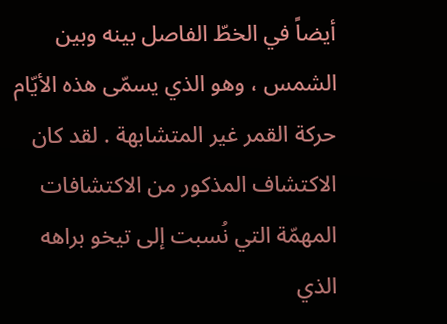أيضاً في الخطّ الفاصل بينه وبين الشمس ، وهو الذي يسمّى هذه الأيّام حركة القمر غير المتشابهة . لقد كان الاكتشاف المذكور من الاكتشافات المهمّة التي نُسبت إلى تيخو براهه الذي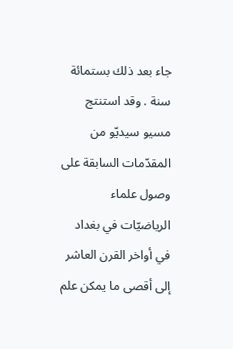جاء بعد ذلك بستمائة سنة . وقد استنتج مسيو سيديّو من المقدّمات السابقة على وصول علماء الرياضيّات في بغداد في أواخر القرن العاشر إلى أقصى ما يمكن علم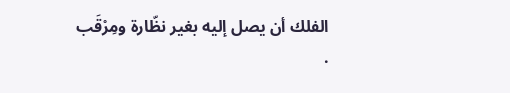الفلك أن يصل إليه بغير نظّارة ومِرْقَب .